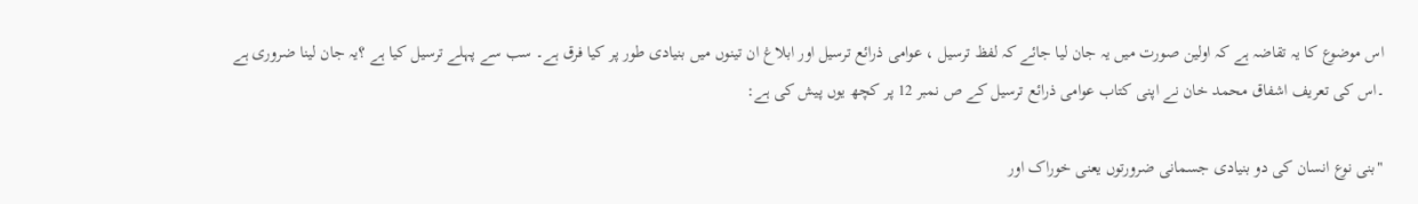اس موضوع کا یہ تقاضہ ہے کہ اولین صورت میں یہ جان لیا جائے کہ لفظ ترسیل ، عوامی ذرائع ترسیل اور ابلاغ ان تینوں میں بنیادی طور پر کیا فرق ہے۔ سب سے پہلے ترسیل کیا ہے ؟یہ جان لینا ضروری ہے ۔اس کی تعریف اشفاق محمد خان نے اپنی کتاب عوامی ذرائع ترسیل کے ص نمبر 12 پر کچھ یوں پیش کی ہے:

"بنی نوع انسان کی دو بنیادی جسمانی ضرورتوں یعنی خوراک اور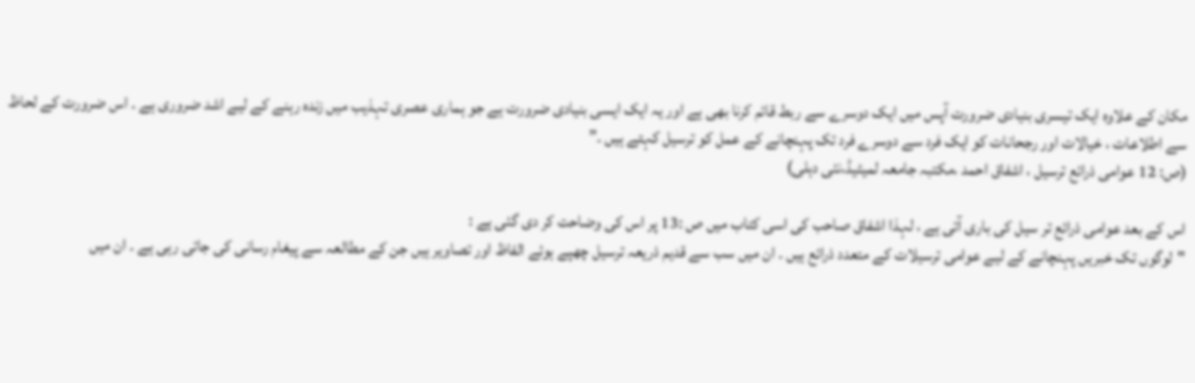مکان کے علاوہ ایک تیسری بنیادی ضرورت آپس میں ایک دوسرے سے ربط قائم کرنا بھی ہے اور یہ ایک ایسی بنیادی ضرورت ہے جو ہماری عصری تہذیب میں زندہ رہنے کے لیے اشد ضروری ہے ۔ اس ضرورت کے لحاظ سے اطلاعات ، خیالات اور رجحانات کو ایک فرد سے دوسرے فرد تک پہنچانے کے عمل کو ترسیل کہتے ہیں ۔”
(ص: 12 عوامی ذرائع ترسیل ، اشفاق احمد ،مکتبہ جامعہ لمیٹیڈ،نئی دہلی)

اس کے بعد عوامی ذرائع تر سیل کی باری آتی ہے ، لہذا اشفاق صاحب کی اسی کتاب میں ص :13 پر اس کی وضاحت کر دی گئی ہے :
"لوگوں تک خبریں پہنچانے کے لیے عوامی ترسیلات کے متعدد ذرائع ہیں ۔ ان میں سب سے قدیم ذریعہ ترسیل چھپے ہوئے الفاظ اور تصاویر ہیں جن کے مطالعہ سے پیغام رسانی کی جاتی رہی ہے ۔ ان میں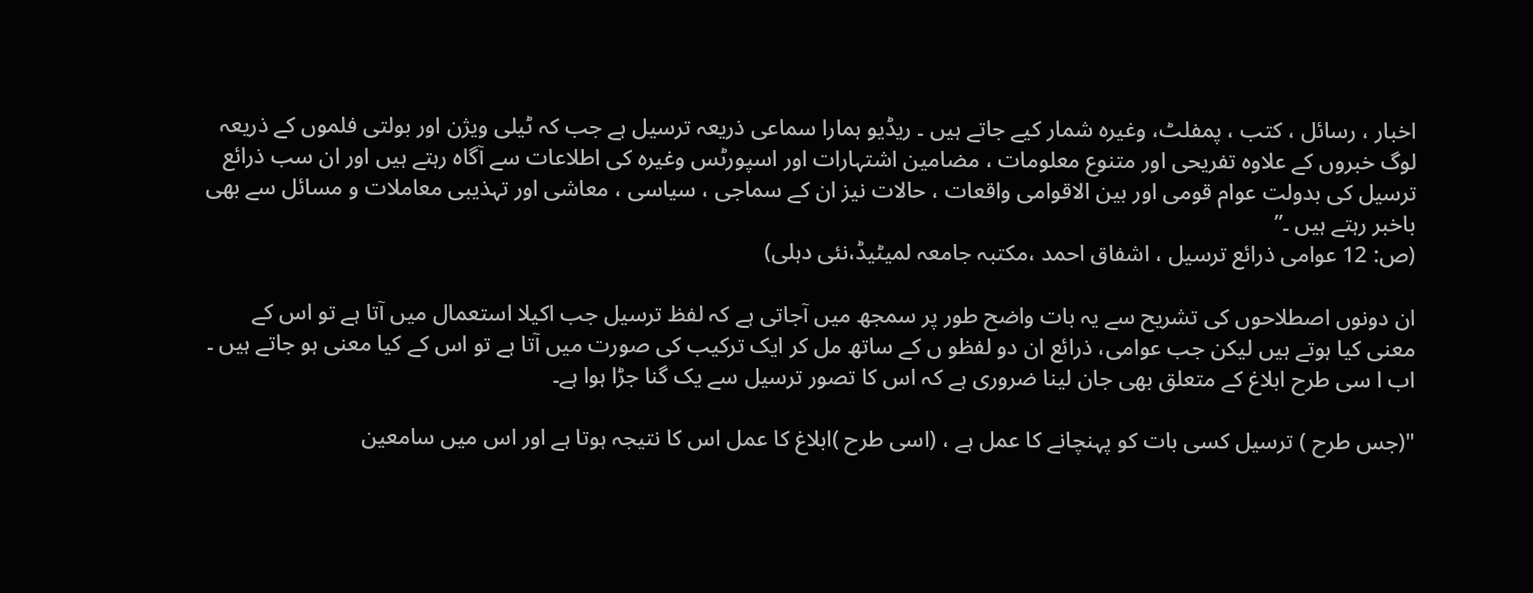اخبار ، رسائل ، کتب ، پمفلٹ، وغیرہ شمار کیے جاتے ہیں ۔ ریڈیو ہمارا سماعی ذریعہ ترسیل ہے جب کہ ٹیلی ویژن اور بولتی فلموں کے ذریعہ لوگ خبروں کے علاوہ تفریحی اور متنوع معلومات ، مضامین اشتہارات اور اسپورٹس وغیرہ کی اطلاعات سے آگاہ رہتے ہیں اور ان سب ذرائع ترسیل کی بدولت عوام قومی اور بین الاقوامی واقعات ، حالات نیز ان کے سماجی ، سیاسی ، معاشی اور تہذیبی معاملات و مسائل سے بھی باخبر رہتے ہیں ۔”
(ص: 12 عوامی ذرائع ترسیل ، اشفاق احمد ،مکتبہ جامعہ لمیٹیڈ،نئی دہلی)

ان دونوں اصطلاحوں کی تشریح سے یہ بات واضح طور پر سمجھ میں آجاتی ہے کہ لفظ ترسیل جب اکیلا استعمال میں آتا ہے تو اس کے معنی کیا ہوتے ہیں لیکن جب عوامی، ذرائع ان دو لفظو ں کے ساتھ مل کر ایک ترکیب کی صورت میں آتا ہے تو اس کے کیا معنی ہو جاتے ہیں ۔ اب ا سی طرح ابلاغ کے متعلق بھی جان لینا ضروری ہے کہ اس کا تصور ترسیل سے یک گنا جڑا ہوا ہے۔

"(جس طرح ) ترسیل کسی بات کو پہنچانے کا عمل ہے ، (اسی طرح )ابلاغ کا عمل اس کا نتیجہ ہوتا ہے اور اس میں سامعین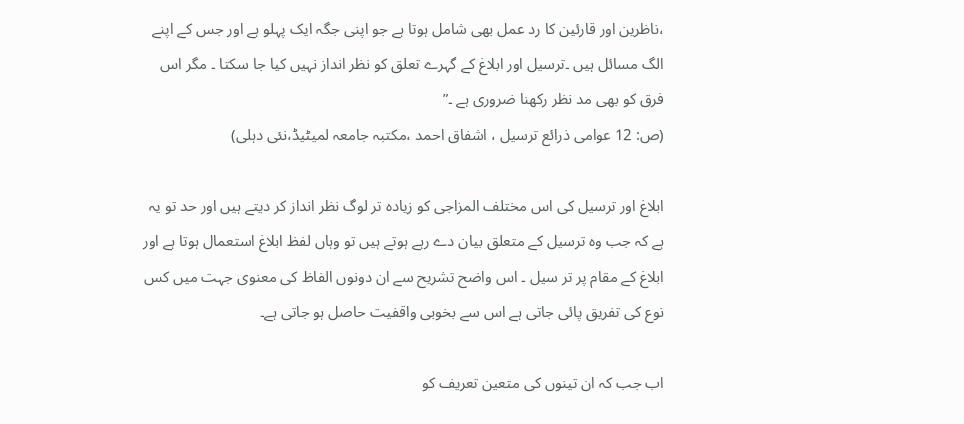،ناظرین اور قارئین کا رد عمل بھی شامل ہوتا ہے جو اپنی جگہ ایک پہلو ہے اور جس کے اپنے الگ مسائل ہیں ۔ترسیل اور ابلاغ کے گہرے تعلق کو نظر انداز نہیں کیا جا سکتا ۔ مگر اس فرق کو بھی مد نظر رکھنا ضروری ہے ۔”
(ص: 12 عوامی ذرائع ترسیل ، اشفاق احمد ،مکتبہ جامعہ لمیٹیڈ،نئی دہلی)

ابلاغ اور ترسیل کی اس مختلف المزاجی کو زیادہ تر لوگ نظر انداز کر دیتے ہیں اور حد تو یہ ہے کہ جب وہ ترسیل کے متعلق بیان دے رہے ہوتے ہیں تو وہاں لفظ ابلاغ استعمال ہوتا ہے اور ابلاغ کے مقام پر تر سیل ۔ اس واضح تشریح سے ان دونوں الفاظ کی معنوی جہت میں کس نوع کی تفریق پائی جاتی ہے اس سے بخوبی واقفیت حاصل ہو جاتی ہے۔

اب جب کہ ان تینوں کی متعین تعریف کو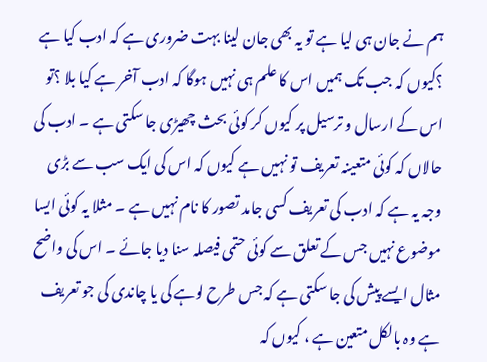ہم نے جان ہی لیا ہے تو یہ بھی جان لینا بہت ضروری ہے کہ ادب کیا ہے ؟کیوں کہ جب تک ہمیں اس کا علم ہی نہیں ہوگا کہ ادب آخر ہے کیا بلا ؟تو اس کے ارسال و ترسیل پر کیوں کر کوئی بحث چھیڑی جا سکتی ہے ۔ ادب کی حالاں کہ کوئی متعینہ تعریف تو نہیں ہے کیوں کہ اس کی ایک سب سے بڑی وجہ یہ ہے کہ ادب کی تعریف کسی جامد تصور کا نام نہیں ہے ۔ مثلا یہ کوئی ایسا موضوع نہیں جس کے تعلق سے کوئی حتمی فیصلہ سنا دیا جائے ۔ اس کی واضح مثال ایسے پیش کی جا سکتی ہے کہ جس طرح لوہے کی یا چاندی کی جو تعریف ہے وہ بالکل متعین ہے ، کیوں کہ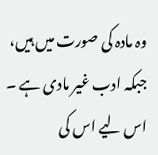وہ مادہ کی صورت میں ہیں، جبکہ ادب غیر مادی ہے ۔ اس لیے اس کی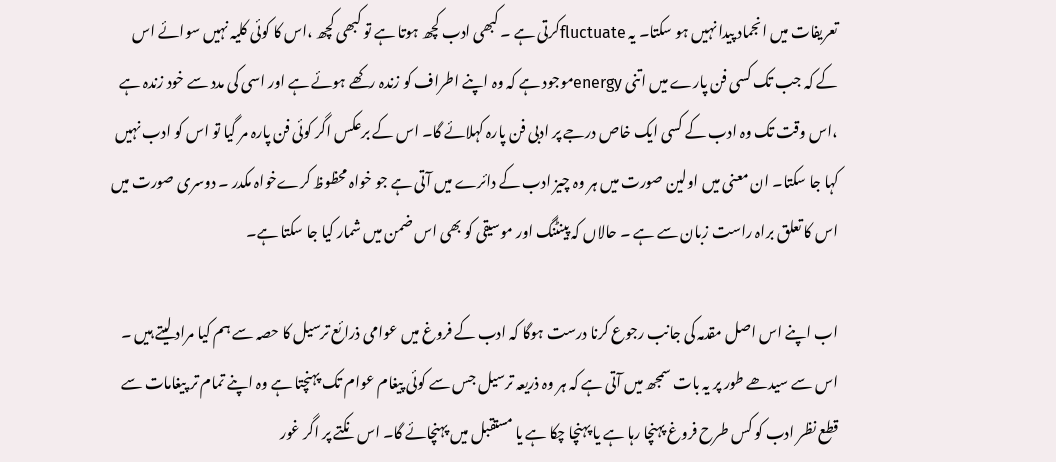تعریفات میں انجماد پیدا نہیں ہو سکتا۔ یہ fluctuateکرتی ہے ۔ کبھی ادب کچھ ہوتا ہے تو کبھی کچھ ،اس کا کوئی کلیہ نہیں سوائے اس کے کہ جب تک کسی فن پارے میں اتنی energyموجود ہے کہ وہ اپنے اطراف کو زندہ رکھے ہوئے ہے اور اسی کی مدد سے خود زندہ ہے ،اس وقت تک وہ ادب کے کسی ایک خاص درجے پر ادبی فن پارہ کہلائے گا۔ اس کے برعکس اگر کوئی فن پارہ مر گیا تو اس کو ادب نہیں کہا جا سکتا۔ ان معنی میں اولین صورت میں ہر وہ چیز ادب کے دائرے میں آتی ہے جو خواہ محظوظ کرےخواہ مکدر ۔ دوسری صورت میں اس کا تعلق براہ راست زبان سے ہے ۔ حالاں کہ پینٹنگ اور موسیقی کو بھی اس ضمن میں شمار کیا جا سکتا ہے۔

اب اپنے اس اصل مقدمہ کی جانب رجوع کرنا درست ہوگا کہ ادب کے فروغ میں عوامی ذرائع ترسیل کا حصہ سے ہم کیا مراد لیتے ہیں ۔ اس سے سیدھے طور پر یہ بات سمجھ میں آتی ہے کہ ہر وہ ذریعہ ترسیل جس سے کوئی پیغام عوام تک پہنچتا ہے وہ اپنے تمام تر پیغامات سے قطع نظر ادب کو کس طرح فروغ پہنچا رہا ہے یا پہنچا چکا ہے یا مستقبل میں پہنچائے گا۔ اس نکتے پر اگر غور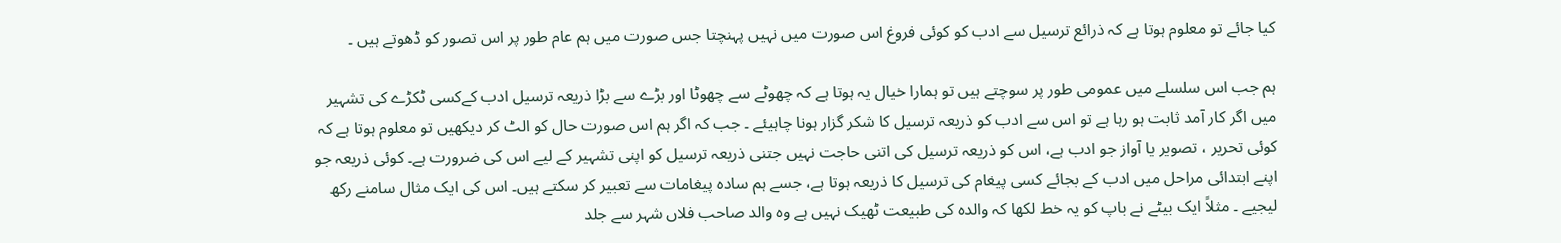کیا جائے تو معلوم ہوتا ہے کہ ذرائع ترسیل سے ادب کو کوئی فروغ اس صورت میں نہیں پہنچتا جس صورت میں ہم عام طور پر اس تصور کو ڈھوتے ہیں ۔

ہم جب اس سلسلے میں عمومی طور پر سوچتے ہیں تو ہمارا خیال یہ ہوتا ہے کہ چھوٹے سے چھوٹا اور بڑے سے بڑا ذریعہ ترسیل ادب کےکسی ٹکڑے کی تشہیر میں اگر کار آمد ثابت ہو رہا ہے تو اس سے ادب کو ذریعہ ترسیل کا شکر گزار ہونا چاہیئے ۔ جب کہ اگر ہم اس صورت حال کو الٹ کر دیکھیں تو معلوم ہوتا ہے کہ کوئی تحریر ، تصویر یا آواز جو ادب ہے، اس کو ذریعہ ترسیل کی اتنی حاجت نہیں جتنی ذریعہ ترسیل کو اپنی تشہیر کے لیے اس کی ضرورت ہے۔ کوئی ذریعہ جو اپنے ابتدائی مراحل میں ادب کے بجائے کسی پیغام کی ترسیل کا ذریعہ ہوتا ہے، جسے ہم سادہ پیغامات سے تعبیر کر سکتے ہیں۔ اس کی ایک مثال سامنے رکھ لیجیے ۔ مثلاً ایک بیٹے نے باپ کو یہ خط لکھا کہ والدہ کی طبیعت ٹھیک نہیں ہے وہ والد صاحب فلاں شہر سے جلد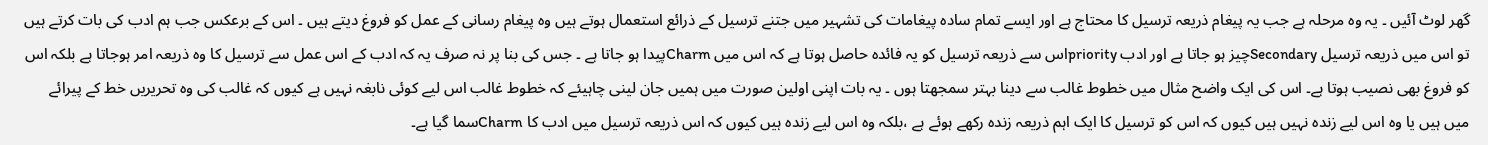گھر لوٹ آئیں ۔ یہ وہ مرحلہ ہے جب یہ پیغام ذریعہ ترسیل کا محتاج ہے اور ایسے تمام سادہ پیغامات کی تشہیر میں جتنے ترسیل کے ذرائع استعمال ہوتے ہیں وہ پیغام رسانی کے عمل کو فروغ دیتے ہیں ۔ اس کے برعکس جب ہم ادب کی بات کرتے ہیں تو اس میں ذریعہ ترسیل Secondaryچیز ہو جاتا ہے اور ادب priorityاس سے ذریعہ ترسیل کو یہ فائدہ حاصل ہوتا ہے کہ اس میں Charmپیدا ہو جاتا ہے ۔ جس کی بنا پر نہ صرف یہ کہ ادب کے اس عمل سے ترسیل کا وہ ذریعہ امر ہوجاتا ہے بلکہ اس کو فروغ بھی نصیب ہوتا ہے۔ اس کی ایک واضح مثال میں خطوط غالب سے دینا بہتر سمجھتا ہوں ۔ یہ بات اپنی اولین صورت میں ہمیں جان لینی چاہیئے کہ خطوط غالب اس لیے کوئی نابغہ نہیں ہے کیوں کہ غالب کی وہ تحریریں خط کے پیرائے میں ہیں یا وہ اس لیے زندہ نہیں ہیں کیوں کہ اس کو ترسیل کا ایک اہم ذریعہ زندہ رکھے ہوئے ہے ،بلکہ وہ اس لیے زندہ ہیں کیوں کہ اس ذریعہ ترسیل میں ادب کا Charmسما گیا ہے۔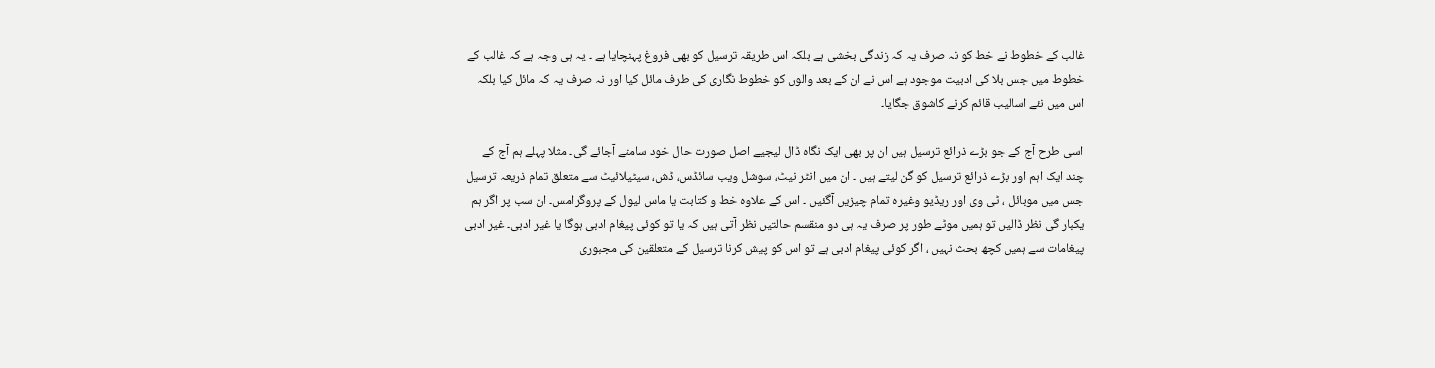غالب کے خطوط نے خط کو نہ صرف یہ کہ زندگی بخشی ہے بلکہ اس طریقہ ترسیل کو بھی فروغ پہنچایا ہے ۔ یہ ہی وجہ ہے کہ غالب کے خطوط میں جس بلا کی ادبیت موجود ہے اس نے ان کے بعد والوں کو خطوط نگاری کی طرف مائل کیا اور نہ صرف یہ کہ مائل کیا بلکہ اس میں نئے اسالیب قائم کرنے کاشوق جگایا۔

اسی طرح آج کے جو بڑے ذرائع ترسیل ہیں ان پر بھی ایک نگاہ ڈال لیجیے اصل صورت حال خود سامنے آجائے گی۔ مثلا پہلے ہم آج کے چند ایک اہم اور بڑے ذرائع ترسیل کو گن لیتے ہیں ۔ ان میں انٹر نیٹ، سوشل ویب سائڈس، ڈش، سیٹیلائیٹ سے متعلق تمام ذریعہ ترسیل جس میں موبائل ، ٹی وی اور ریڈیو وغیرہ تمام چیزیں آگئیں ۔ اس کے علاوہ خط و کتابت یا ماس لیول کے پروگرامس۔ ان سب پر اگر ہم یکبار گی نظر ڈالیں تو ہمیں موٹے طور پر صرف یہ ہی دو منقسم حالتیں نظر آتی ہیں کہ یا تو کوئی پیغام ادبی ہوگا یا غیر ادبی۔ غیر ادبی پیغامات سے ہمیں کچھ بحث نہیں ، اگر کوئی پیغام ادبی ہے تو اس کو پیش کرنا ترسیل کے متعلقین کی مجبوری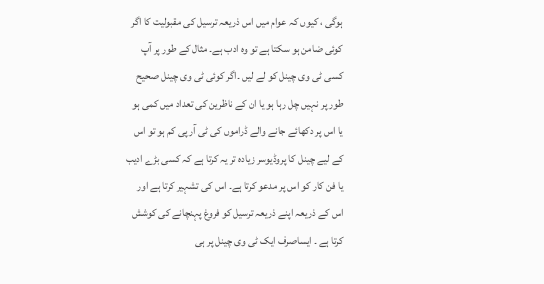ہوگی ، کیوں کہ عوام میں اس ذریعہ ترسیل کی مقبولیت کا اگر کوئی ضامن ہو سکتا ہے تو وہ ادب ہے۔ مثال کے طور پر آپ کسی ٹی وی چینل کو لے لیں ۔اگر کوئی ٹی وی چینل صحیح طور پر نہیں چل رہا ہو یا ان کے ناظرین کی تعداد میں کمی ہو یا اس پر دکھائے جانے والے ڈراموں کی ٹی آر پی کم ہو تو اس کے لیے چینل کا پروڈیوسر زیادہ تر یہ کرتا ہے کہ کسی بڑے ادیب یا فن کار کو اس پر مدعو کرتا ہے۔ اس کی تشہیر کرتا ہے اور اس کے ذریعہ اپنے ذریعہ ترسیل کو فروغ پہنچانے کی کوشش کرتا ہے ۔ ایساصرف ایک ٹی وی چینل پر ہی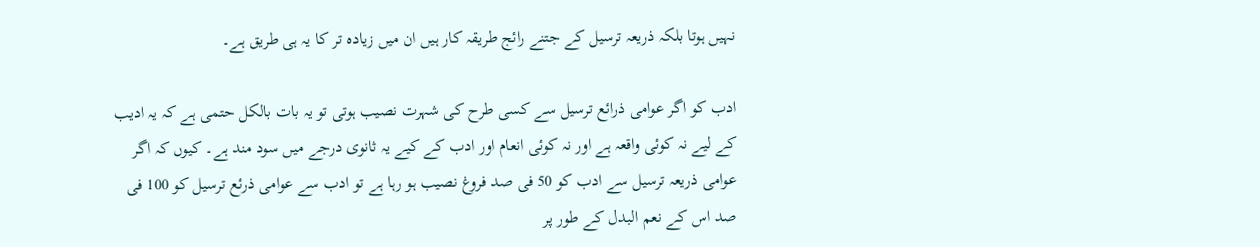نہیں ہوتا بلکہ ذریعہ ترسیل کے جتنے رائج طریقہ کار ہیں ان میں زیادہ تر کا یہ ہی طریق ہے۔

ادب کو اگر عوامی ذرائع ترسیل سے کسی طرح کی شہرت نصیب ہوتی تو یہ بات بالکل حتمی ہے کہ یہ ادیب کے لیے نہ کوئی واقعہ ہے اور نہ کوئی انعام اور ادب کے کیے یہ ثانوی درجے میں سود مند ہے۔ کیوں کہ اگر عوامی ذریعہ ترسیل سے ادب کو 50 فی صد فروغ نصیب ہو رہا ہے تو ادب سے عوامی ذرئع ترسیل کو 100 فی صد اس کے نعم البدل کے طور پر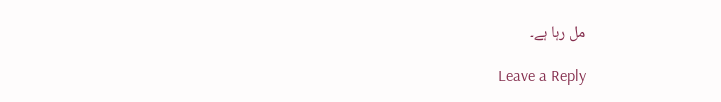مل رہا ہے۔

Leave a Reply